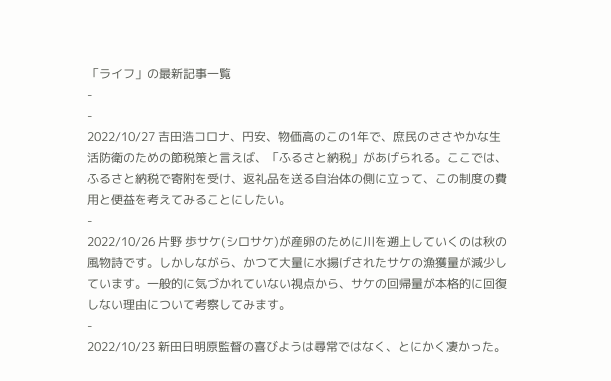「ライフ」の最新記事一覧
-
-
2022/10/27 吉田浩コロナ、円安、物価高のこの1年で、庶民のささやかな生活防衛のための節税策と言えば、「ふるさと納税」があげられる。ここでは、ふるさと納税で寄附を受け、返礼品を送る自治体の側に立って、この制度の費用と便益を考えてみることにしたい。
-
2022/10/26 片野 歩サケ(シロサケ)が産卵のために川を遡上していくのは秋の風物詩です。しかしながら、かつて大量に水揚げされたサケの漁獲量が減少しています。一般的に気づかれていない視点から、サケの回帰量が本格的に回復しない理由について考察してみます。
-
2022/10/23 新田日明原監督の喜びようは尋常ではなく、とにかく凄かった。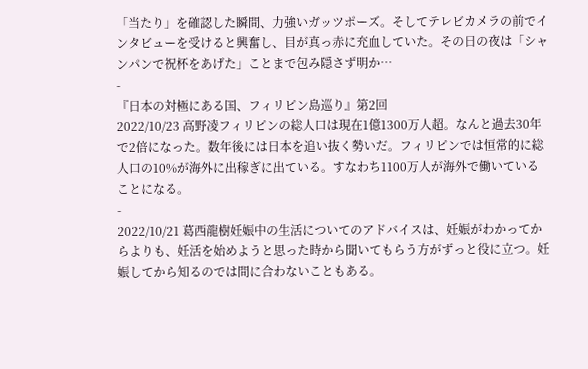「当たり」を確認した瞬間、力強いガッツポーズ。そしてテレビカメラの前でインタビューを受けると興奮し、目が真っ赤に充血していた。その日の夜は「シャンパンで祝杯をあげた」ことまで包み隠さず明か…
-
『日本の対極にある国、フィリピン島巡り』第2回
2022/10/23 高野凌フィリピンの総人口は現在1億1300万人超。なんと過去30年で2倍になった。数年後には日本を追い抜く勢いだ。フィリピンでは恒常的に総人口の10%が海外に出稼ぎに出ている。すなわち1100万人が海外で働いていることになる。
-
2022/10/21 葛西龍樹妊娠中の生活についてのアドバイスは、妊娠がわかってからよりも、妊活を始めようと思った時から聞いてもらう方がずっと役に立つ。妊娠してから知るのでは間に合わないこともある。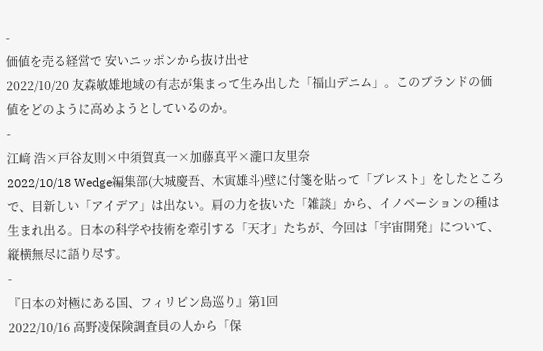-
価値を売る経営で 安いニッポンから抜け出せ
2022/10/20 友森敏雄地域の有志が集まって生み出した「福山デニム」。このブランドの価値をどのように高めようとしているのか。
-
江﨑 浩×戸谷友則×中須賀真一×加藤真平×瀧口友里奈
2022/10/18 Wedge編集部(大城慶吾、木寅雄斗)壁に付箋を貼って「ブレスト」をしたところで、目新しい「アイデア」は出ない。肩の力を抜いた「雑談」から、イノベーションの種は生まれ出る。日本の科学や技術を牽引する「天才」たちが、今回は「宇宙開発」について、縦横無尽に語り尽す。
-
『日本の対極にある国、フィリピン島巡り』第1回
2022/10/16 高野凌保険調査員の人から「保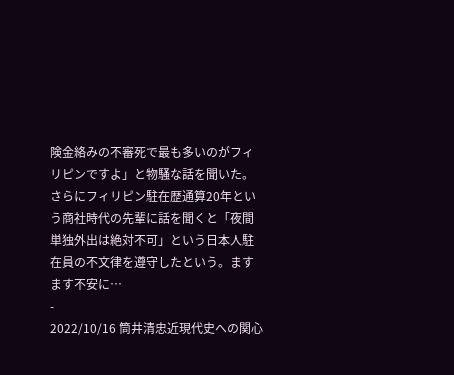険金絡みの不審死で最も多いのがフィリピンですよ」と物騒な話を聞いた。さらにフィリピン駐在歴通算20年という商社時代の先輩に話を聞くと「夜間単独外出は絶対不可」という日本人駐在員の不文律を遵守したという。ますます不安に…
-
2022/10/16 筒井清忠近現代史への関心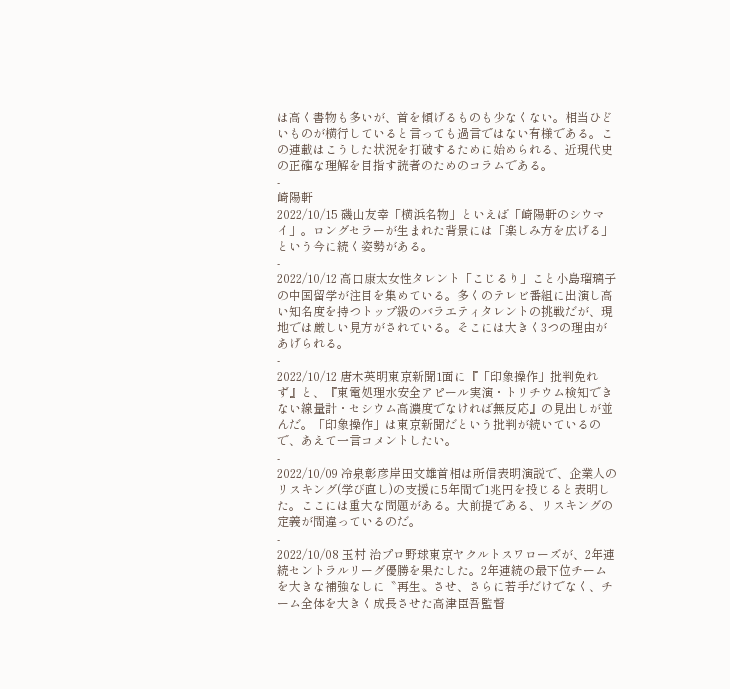は高く書物も多いが、首を傾げるものも少なくない。相当ひどいものが横行していると言っても過言ではない有様である。この連載はこうした状況を打破するために始められる、近現代史の正確な理解を目指す読者のためのコラムである。
-
崎陽軒
2022/10/15 磯山友幸「横浜名物」といえば「崎陽軒のシウマイ」。ロングセラーが生まれた背景には「楽しみ方を広げる」という今に続く姿勢がある。
-
2022/10/12 高口康太女性タレント「こじるり」こと小島瑠璃子の中国留学が注目を集めている。多くのテレビ番組に出演し高い知名度を持つトップ級のバラエティタレントの挑戦だが、現地では厳しい見方がされている。そこには大きく3つの理由があげられる。
-
2022/10/12 唐木英明東京新聞1面に『「印象操作」批判免れず』と、『東電処理水安全アピール実演・トリチウム検知できない線量計・セシウム高濃度でなければ無反応』の見出しが並んだ。「印象操作」は東京新聞だという批判が続いているので、あえて一言コメントしたい。
-
2022/10/09 冷泉彰彦岸田文雄首相は所信表明演説で、企業人のリスキング(学び直し)の支援に5年間で1兆円を投じると表明した。ここには重大な問題がある。大前提である、リスキングの定義が間違っているのだ。
-
2022/10/08 玉村 治プロ野球東京ヤクルトスワローズが、2年連続セントラルリーグ優勝を果たした。2年連続の最下位チームを大きな補強なしに〝再生〟させ、さらに若手だけでなく、チーム全体を大きく成長させた高津臣吾監督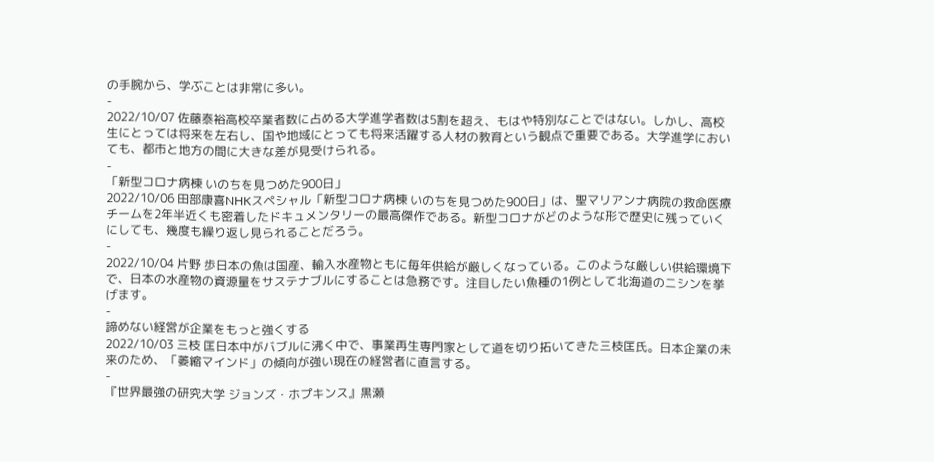の手腕から、学ぶことは非常に多い。
-
2022/10/07 佐藤泰裕高校卒業者数に占める大学進学者数は5割を超え、もはや特別なことではない。しかし、高校生にとっては将来を左右し、国や地域にとっても将来活躍する人材の教育という観点で重要である。大学進学においても、都市と地方の間に大きな差が見受けられる。
-
「新型コロナ病棟 いのちを見つめた900日」
2022/10/06 田部康喜NHKスペシャル「新型コロナ病棟 いのちを見つめた900日」は、聖マリアンナ病院の救命医療チームを2年半近くも密着したドキュメンタリーの最高傑作である。新型コロナがどのような形で歴史に残っていくにしても、幾度も繰り返し見られることだろう。
-
2022/10/04 片野 歩日本の魚は国産、輸入水産物ともに毎年供給が厳しくなっている。このような厳しい供給環境下で、日本の水産物の資源量をサステナブルにすることは急務です。注目したい魚種の1例として北海道のニシンを挙げます。
-
諦めない経営が企業をもっと強くする
2022/10/03 三枝 匡日本中がバブルに沸く中で、事業再生専門家として道を切り拓いてきた三枝匡氏。日本企業の未来のため、「萎縮マインド」の傾向が強い現在の経営者に直言する。
-
『世界最強の研究大学 ジョンズ・ホプキンス』黒瀬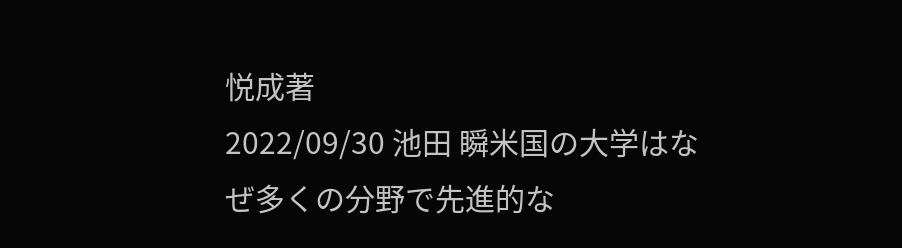悦成著
2022/09/30 池田 瞬米国の大学はなぜ多くの分野で先進的な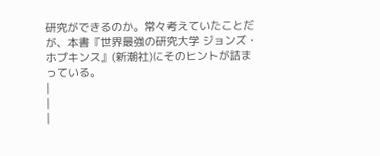研究ができるのか。常々考えていたことだが、本書『世界最強の研究大学 ジョンズ・ホプキンス』(新潮社)にそのヒントが詰まっている。
|
|
|